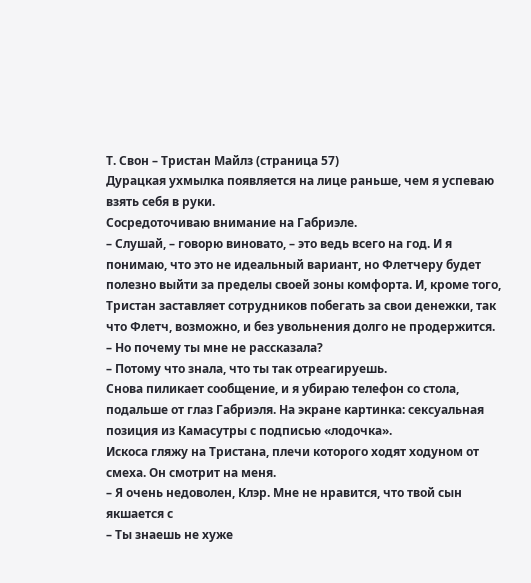Т. Свон – Тристан Майлз (страница 57)
Дурацкая ухмылка появляется на лице раньше, чем я успеваю взять себя в руки.
Сосредоточиваю внимание на Габриэле.
– Слушай, – говорю виновато, – это ведь всего на год. И я понимаю, что это не идеальный вариант, но Флетчеру будет полезно выйти за пределы своей зоны комфорта. И, кроме того, Тристан заставляет сотрудников побегать за свои денежки, так что Флетч, возможно, и без увольнения долго не продержится.
– Но почему ты мне не рассказала?
– Потому что знала, что ты так отреагируешь.
Снова пиликает сообщение, и я убираю телефон со стола, подальше от глаз Габриэля. На экране картинка: сексуальная позиция из Камасутры с подписью «лодочка».
Искоса гляжу на Тристана, плечи которого ходят ходуном от смеха. Он смотрит на меня.
– Я очень недоволен, Клэр. Мне не нравится, что твой сын якшается с
– Ты знаешь не хуже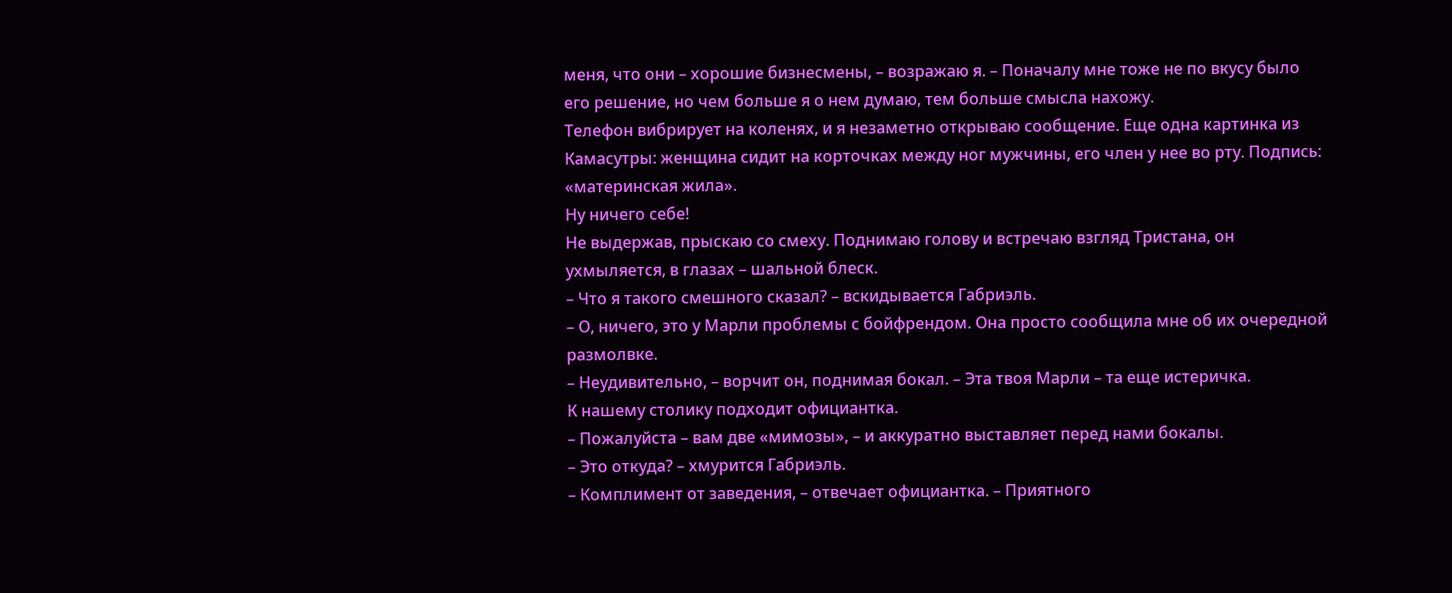меня, что они – хорошие бизнесмены, – возражаю я. – Поначалу мне тоже не по вкусу было его решение, но чем больше я о нем думаю, тем больше смысла нахожу.
Телефон вибрирует на коленях, и я незаметно открываю сообщение. Еще одна картинка из Камасутры: женщина сидит на корточках между ног мужчины, его член у нее во рту. Подпись: «материнская жила».
Ну ничего себе!
Не выдержав, прыскаю со смеху. Поднимаю голову и встречаю взгляд Тристана, он ухмыляется, в глазах – шальной блеск.
– Что я такого смешного сказал? – вскидывается Габриэль.
– О, ничего, это у Марли проблемы с бойфрендом. Она просто сообщила мне об их очередной размолвке.
– Неудивительно, – ворчит он, поднимая бокал. – Эта твоя Марли – та еще истеричка.
К нашему столику подходит официантка.
– Пожалуйста – вам две «мимозы», – и аккуратно выставляет перед нами бокалы.
– Это откуда? – хмурится Габриэль.
– Комплимент от заведения, – отвечает официантка. – Приятного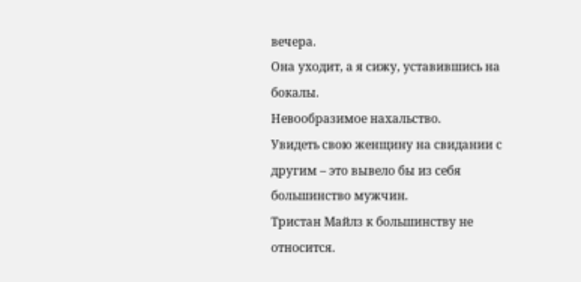вечера.
Она уходит, а я сижу, уставившись на бокалы.
Невообразимое нахальство.
Увидеть свою женщину на свидании с другим – это вывело бы из себя большинство мужчин.
Тристан Майлз к большинству не относится.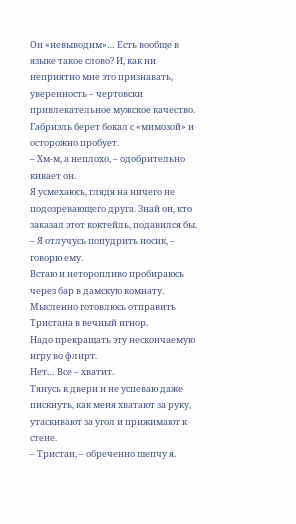Он «невыводим»… Есть вообще в языке такое слово? И, как ни неприятно мне это признавать, уверенность – чертовски привлекательное мужское качество.
Габриэль берет бокал с «мимозой» и осторожно пробует.
– Хм-м, а неплохо, – одобрительно кивает он.
Я усмехаюсь, глядя на ничего не подозревающего друга. Знай он, кто заказал этот коктейль, подавился бы.
– Я отлучусь попудрить носик, – говорю ему.
Встаю и неторопливо пробираюсь через бар в дамскую комнату. Мысленно готовлюсь отправить Тристана в вечный игнор.
Надо прекращать эту нескончаемую игру во флирт.
Нет… Все – хватит.
Тянусь к двери и не успеваю даже пискнуть, как меня хватают за руку, утаскивают за угол и прижимают к стене.
– Тристан, – обреченно шепчу я.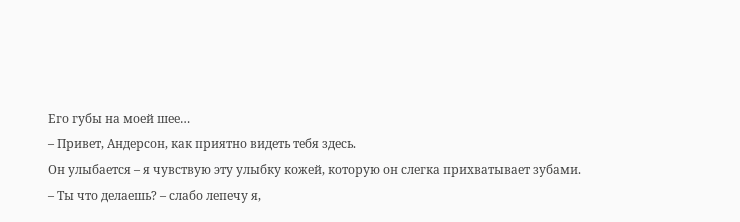Его губы на моей шее…
– Привет, Андерсон, как приятно видеть тебя здесь.
Он улыбается – я чувствую эту улыбку кожей, которую он слегка прихватывает зубами.
– Ты что делаешь? – слабо лепечу я,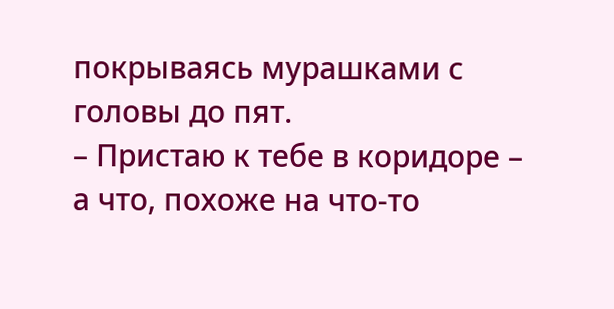покрываясь мурашками с головы до пят.
– Пристаю к тебе в коридоре – а что, похоже на что-то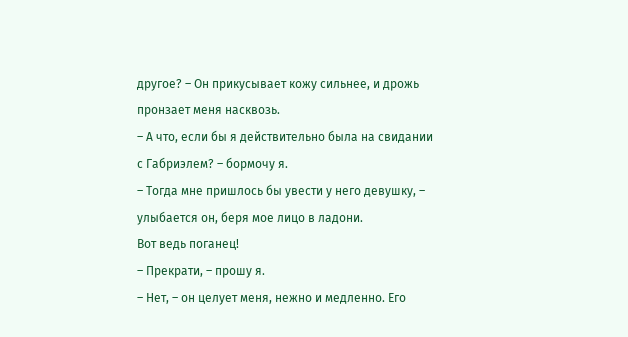другое? – Он прикусывает кожу сильнее, и дрожь пронзает меня насквозь.
– А что, если бы я действительно была на свидании с Габриэлем? – бормочу я.
– Тогда мне пришлось бы увести у него девушку, – улыбается он, беря мое лицо в ладони.
Вот ведь поганец!
– Прекрати, – прошу я.
– Нет, – он целует меня, нежно и медленно. Его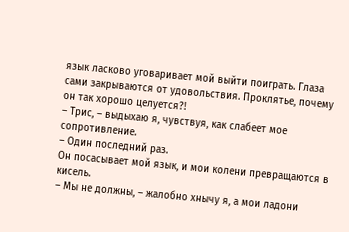язык ласково уговаривает мой выйти поиграть. Глаза сами закрываются от удовольствия. Проклятье, почему он так хорошо целуется?!
– Трис, – выдыхаю я, чувствуя, как слабеет мое сопротивление.
– Один последний раз.
Он посасывает мой язык, и мои колени превращаются в кисель.
– Мы не должны, – жалобно хнычу я, а мои ладони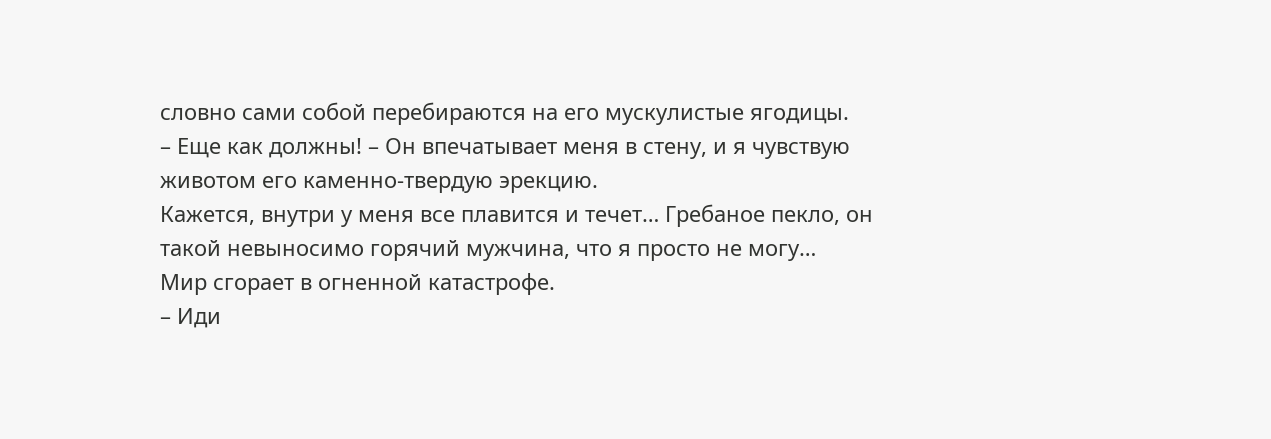словно сами собой перебираются на его мускулистые ягодицы.
– Еще как должны! – Он впечатывает меня в стену, и я чувствую животом его каменно-твердую эрекцию.
Кажется, внутри у меня все плавится и течет… Гребаное пекло, он такой невыносимо горячий мужчина, что я просто не могу…
Мир сгорает в огненной катастрофе.
– Иди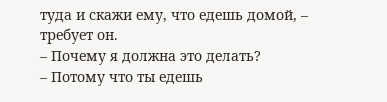туда и скажи ему, что едешь домой, – требует он.
– Почему я должна это делать?
– Потому что ты едешь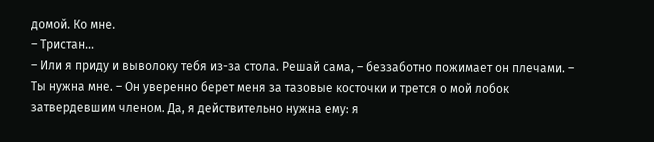домой. Ко мне.
– Тристан…
– Или я приду и выволоку тебя из-за стола. Решай сама, – беззаботно пожимает он плечами. – Ты нужна мне. – Он уверенно берет меня за тазовые косточки и трется о мой лобок затвердевшим членом. Да, я действительно нужна ему: я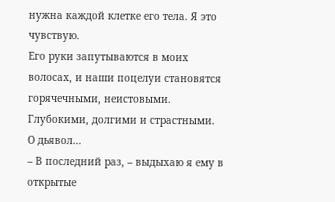нужна каждой клетке его тела. Я это чувствую.
Его руки запутываются в моих волосах, и наши поцелуи становятся горячечными, неистовыми. Глубокими, долгими и страстными.
О дьявол…
– В последний раз, – выдыхаю я ему в открытые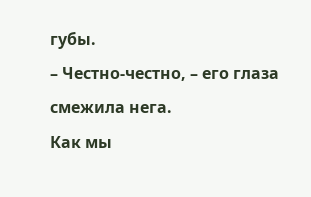губы.
– Честно-честно, – его глаза смежила нега.
Как мы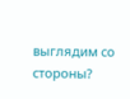выглядим со стороны?